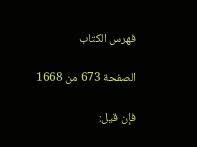فهرس الكتاب

الصفحة 673 من 1668

فإن قيل: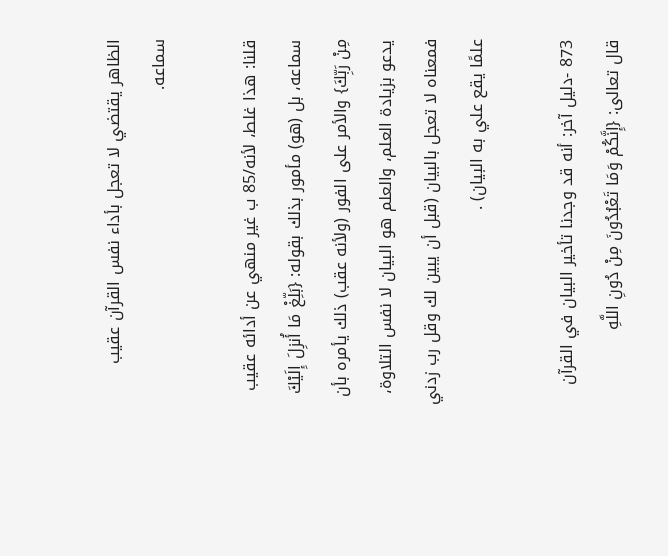الظاهر يقتضي لا تعجل بأداء نفس القرآن عقيب سماعه.

قلنا: هذا غلط، لأنه/85 ب غير منهي عن أدائه عقيب سماعه، بل (هو) مأمور بذلك بقوله: {بَلِّغْ مَا أُنزِلَ إِلَيْكَ مِنْ رَبِّكَ} والأمر على الفور (ولأنه عقب) ذلك يأمره بأن يدعو بزيادة العلم، والعلم هو البيان لا نفس التلاوة، فمعناه لا تعجل بالبيان (قبل أن يبين لك وقل رب زدني علمًا يقع علي به البيان) .

873 -دليل آخر: أنه قد وجدنا تأخير البيان في القرآن قال تعالى: {إِنَّكُمْ وَمَا تَعْبُدُونَ مِنْ دُونِ اللَّهِ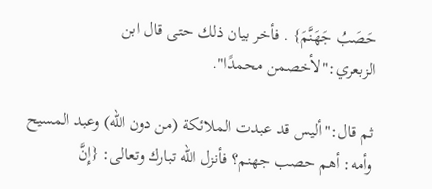حَصَبُ جَهَنَّمَ} . فأخر بيان ذلك حتى قال ابن الزبعري:"لأخصمن محمدًا".

ثم قال:"أليس قد عبدت الملائكة (من دون الله) وعبد المسيح وأمه: أهم حصب جهنم؟ فأنزل الله تبارك وتعالى: {إِنَّ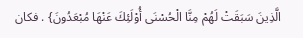الَّذِينَ سَبَقَتْ لَهُمْ مِنَّا الْحُسْنَى أُوْلَئِكَ عَنْهَا مُبْعَدُونَ} . فكان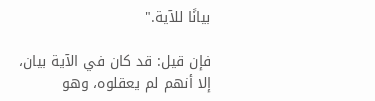بيانًا للآية."

فإن قيل: قد كان في الآية بيان، إلا أنهم لم يعقلوه، وهو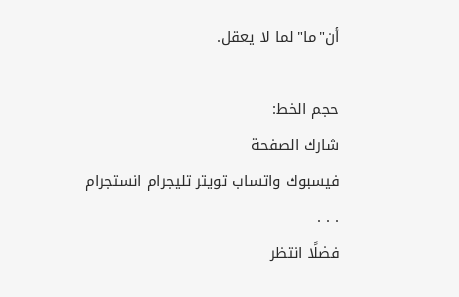أن"ما"لما لا يعقل.

حجم الخط:
شارك الصفحة
فيسبوك واتساب تويتر تليجرام انستجرام
. . .
فضلًا انتظر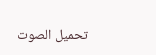تحميل الصوت